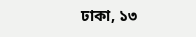ঢাকা, ১৩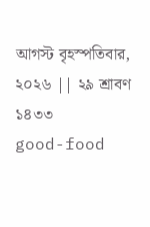আগস্ট বৃহস্পতিবার, ২০২৬ || ২৯ শ্রাবণ ১৪৩৩
good-food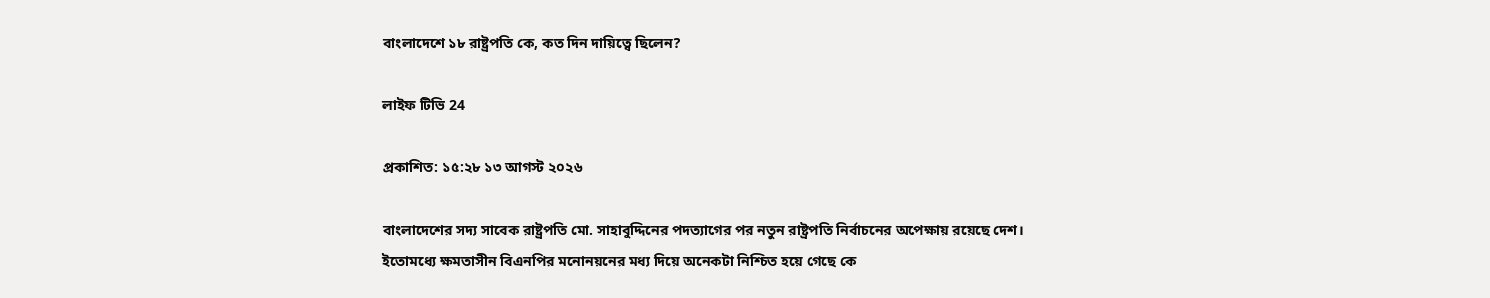বাংলাদেশে ১৮ রাষ্ট্রপতি কে, কত দিন দায়িত্বে ছিলেন?

লাইফ টিভি 24

প্রকাশিত: ১৫:২৮ ১৩ আগস্ট ২০২৬

বাংলাদেশের সদ্য সাবেক রাষ্ট্রপতি মো. সাহাবুদ্দিনের পদত্যাগের পর নতুন রাষ্ট্রপতি নির্বাচনের অপেক্ষায় রয়েছে দেশ। ইতোমধ্যে ক্ষমতাসীন বিএনপির মনোনয়নের মধ্য দিয়ে অনেকটা নিশ্চিত হয়ে গেছে কে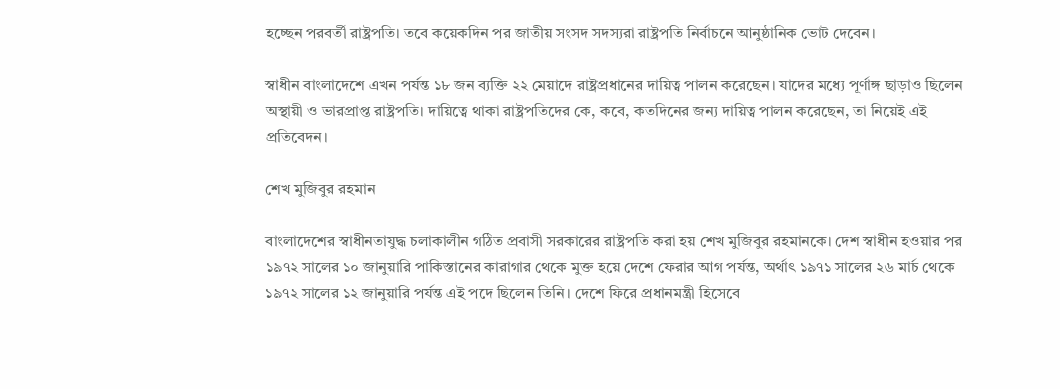হচ্ছেন পরবর্তী রাষ্ট্রপতি। তবে কয়েকদিন পর জাতীয় সংসদ সদস্যরা রাষ্ট্রপতি নির্বাচনে আনুষ্ঠানিক ভোট দেবেন।

স্বাধীন বাংলাদেশে এখন পর্যন্ত ১৮ জন ব্যক্তি ২২ মেয়াদে রাষ্ট্রপ্রধানের দায়িত্ব পালন করেছেন। যাদের মধ্যে পূর্ণাঙ্গ ছাড়াও ছিলেন অস্থায়ী ও ভারপ্রাপ্ত রাষ্ট্রপতি। দায়িত্বে থাকা রাষ্ট্রপতিদের কে, কবে, কতদিনের জন্য দায়িত্ব পালন করেছেন, তা নিয়েই এই প্রতিবেদন।

শেখ মুজিবুর রহমান

বাংলাদেশের স্বাধীনতাযুদ্ধ চলাকালীন গঠিত প্রবাসী সরকারের রাষ্ট্রপতি করা হয় শেখ মুজিবুর রহমানকে। দেশ স্বাধীন হওয়ার পর ১৯৭২ সালের ১০ জানুয়ারি পাকিস্তানের কারাগার থেকে মুক্ত হয়ে দেশে ফেরার আগ পর্যন্ত, অর্থাৎ ১৯৭১ সালের ২৬ মার্চ থেকে ১৯৭২ সালের ১২ জানুয়ারি পর্যন্ত এই পদে ছিলেন তিনি। দেশে ফিরে প্রধানমন্ত্রী হিসেবে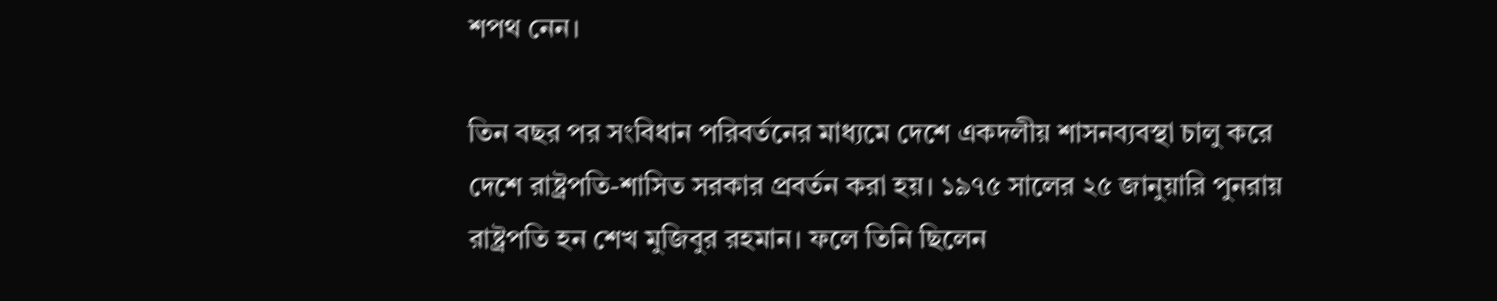শপথ নেন।

তিন বছর পর সংবিধান পরিবর্তনের মাধ্যমে দেশে একদলীয় শাসনব্যবস্থা চালু করে দেশে রাষ্ট্রপতি-শাসিত সরকার প্রবর্তন করা হয়। ১৯৭৫ সালের ২৫ জানুয়ারি পুনরায় রাষ্ট্রপতি হন শেখ মুজিবুর রহমান। ফলে তিনি ছিলেন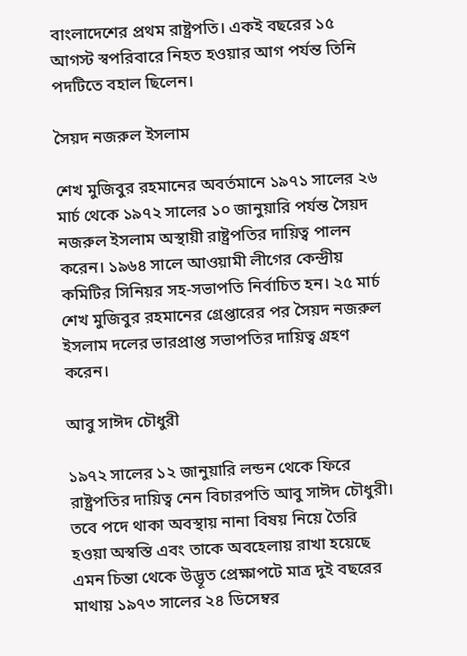বাংলাদেশের প্রথম রাষ্ট্রপতি। একই বছরের ১৫ আগস্ট স্বপরিবারে নিহত হওয়ার আগ পর্যন্ত তিনি পদটিতে বহাল ছিলেন।

সৈয়দ নজরুল ইসলাম

শেখ মুজিবুর রহমানের অবর্তমানে ১৯৭১ সালের ২৬ মার্চ থেকে ১৯৭২ সালের ১০ জানুয়ারি পর্যন্ত সৈয়দ নজরুল ইসলাম অস্থায়ী রাষ্ট্রপতির দায়িত্ব পালন করেন। ১৯৬৪ সালে আওয়ামী লীগের কেন্দ্রীয় কমিটির সিনিয়র সহ-সভাপতি নির্বাচিত হন। ২৫ মার্চ শেখ মুজিবুর রহমানের গ্রেপ্তারের পর সৈয়দ নজরুল ইসলাম দলের ভারপ্রাপ্ত সভাপতির দায়িত্ব গ্রহণ করেন।

আবু সাঈদ চৌধুরী

১৯৭২ সালের ১২ জানুয়ারি লন্ডন থেকে ফিরে রাষ্ট্রপতির দায়িত্ব নেন বিচারপতি আবু সাঈদ চৌধুরী। তবে পদে থাকা অবস্থায় নানা বিষয় নিয়ে তৈরি হওয়া অস্বস্তি এবং তাকে অবহেলায় রাখা হয়েছে এমন চিন্তা থেকে উদ্ভূত প্রেক্ষাপটে মাত্র দুই বছরের মাথায় ১৯৭৩ সালের ২৪ ডিসেম্বর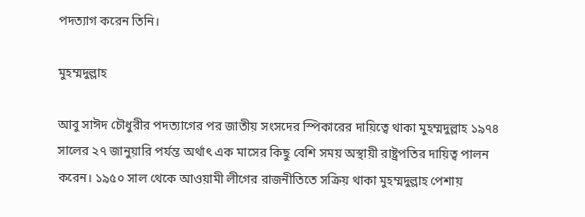পদত্যাগ করেন তিনি।

মুহম্মদুল্লাহ

আবু সাঈদ চৌধুরীর পদত্যাগের পর জাতীয় সংসদের স্পিকারের দায়িত্বে থাকা মুহম্মদুল্লাহ ১৯৭৪ সালের ২৭ জানুয়ারি পর্যন্ত অর্থাৎ এক মাসের কিছু বেশি সময় অস্থায়ী রাষ্ট্রপতির দায়িত্ব পালন করেন। ১৯৫০ সাল থেকে আওয়ামী লীগের রাজনীতিতে সক্রিয় থাকা মুহম্মদুল্লাহ পেশায়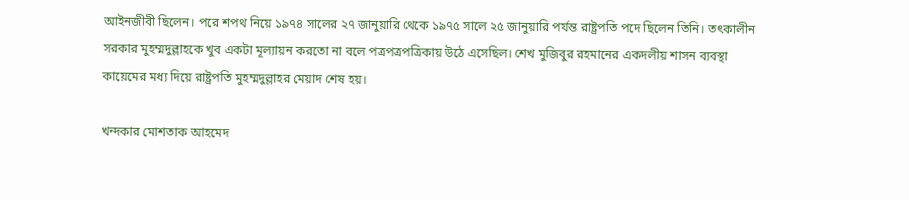আইনজীবী ছিলেন। পরে শপথ নিয়ে ১৯৭৪ সালের ২৭ জানুয়ারি থেকে ১৯৭৫ সালে ২৫ জানুয়ারি পর্যন্ত রাষ্ট্রপতি পদে ছিলেন তিনি। তৎকালীন সরকার মুহম্মদুল্লাহকে খুব একটা মূল্যায়ন করতো না বলে পত্রপত্রপত্রিকায় উঠে এসেছিল। শেখ মুজিবুর রহমানের একদলীয় শাসন ব্যবস্থা কায়েমের মধ্য দিয়ে রাষ্ট্রপতি মুহম্মদুল্লাহর মেয়াদ শেষ হয়।

খন্দকার মোশতাক আহমেদ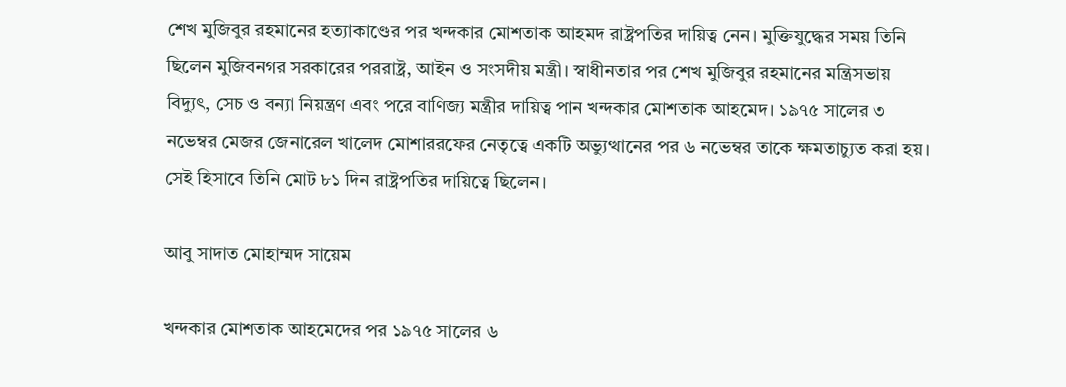শেখ মুজিবুর রহমানের হত্যাকাণ্ডের পর খন্দকার মোশতাক আহমদ রাষ্ট্রপতির দায়িত্ব নেন। মুক্তিযুদ্ধের সময় তিনি ছিলেন মুজিবনগর সরকারের পররাষ্ট্র, আইন ও সংসদীয় মন্ত্রী। স্বাধীনতার পর শেখ মুজিবুর রহমানের মন্ত্রিসভায় বিদ্যুৎ, সেচ ও বন্যা নিয়ন্ত্রণ এবং পরে বাণিজ্য মন্ত্রীর দায়িত্ব পান খন্দকার মোশতাক আহমেদ। ১৯৭৫ সালের ৩ নভেম্বর মেজর জেনারেল খালেদ মোশাররফের নেতৃত্বে একটি অভ্যুত্থানের পর ৬ নভেম্বর তাকে ক্ষমতাচ্যুত করা হয়। সেই হিসাবে তিনি মোট ৮১ দিন রাষ্ট্রপতির দায়িত্বে ছিলেন।

আবু সাদাত মোহাম্মদ সায়েম

খন্দকার মোশতাক আহমেদের পর ১৯৭৫ সালের ৬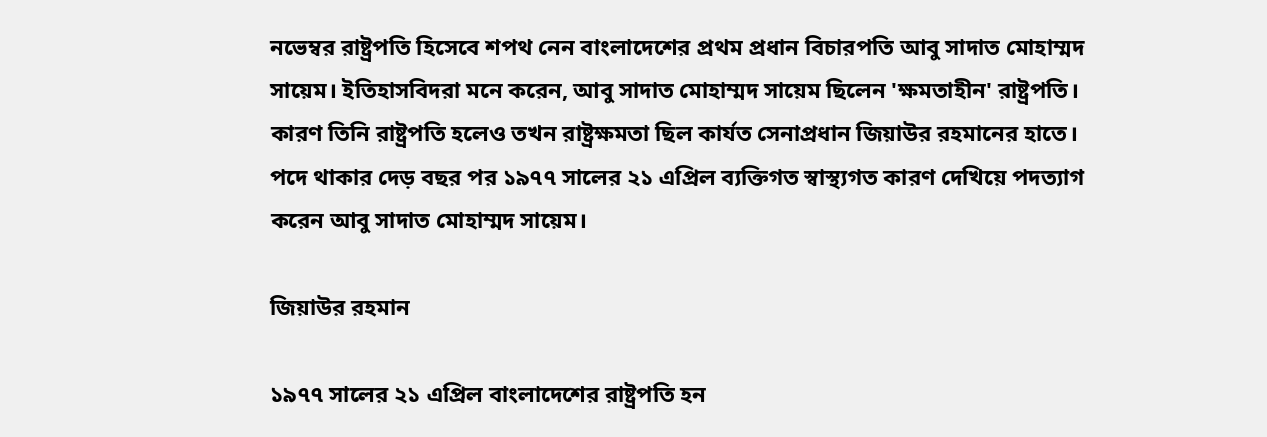নভেম্বর রাষ্ট্রপতি হিসেবে শপথ নেন বাংলাদেশের প্রথম প্রধান বিচারপতি আবু সাদাত মোহাম্মদ সায়েম। ইতিহাসবিদরা মনে করেন, আবু সাদাত মোহাম্মদ সায়েম ছিলেন 'ক্ষমতাহীন' রাষ্ট্রপতি। কারণ তিনি রাষ্ট্রপতি হলেও তখন রাষ্ট্রক্ষমতা ছিল কার্যত সেনাপ্রধান জিয়াউর রহমানের হাতে। পদে থাকার দেড় বছর পর ১৯৭৭ সালের ২১ এপ্রিল ব্যক্তিগত স্বাস্থ্যগত কারণ দেখিয়ে পদত্যাগ করেন আবু সাদাত মোহাম্মদ সায়েম।

জিয়াউর রহমান

১৯৭৭ সালের ২১ এপ্রিল বাংলাদেশের রাষ্ট্রপতি হন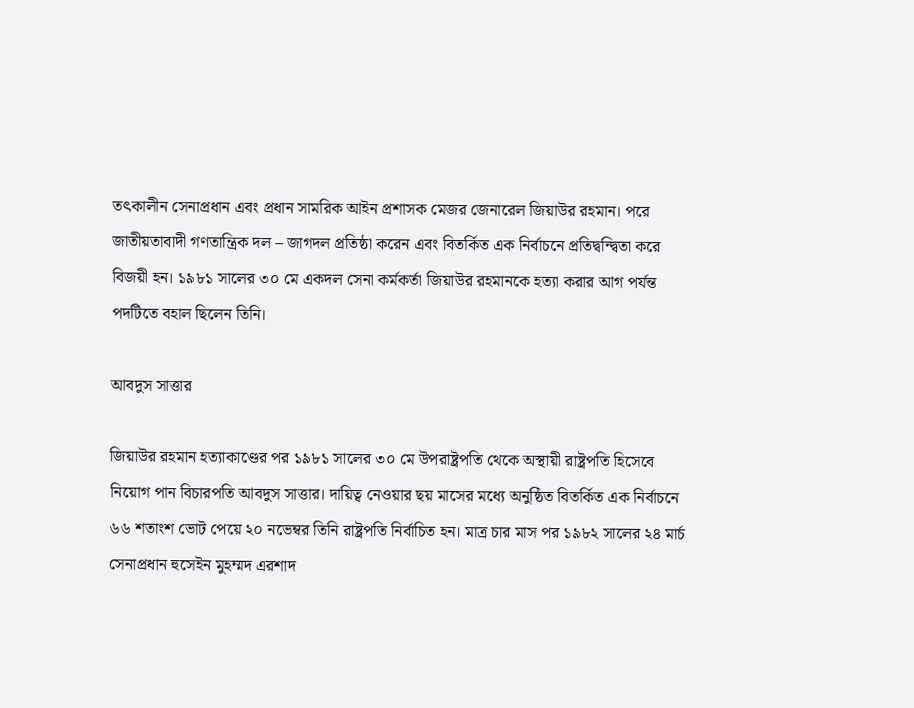তৎকালীন সেনাপ্রধান এবং প্রধান সামরিক আইন প্রশাসক মেজর জেনারেল জিয়াউর রহমান। পরে জাতীয়তাবাদী গণতান্ত্রিক দল – জাগদল প্রতিষ্ঠা করেন এবং বিতর্কিত এক নির্বাচনে প্রতিদ্বন্দ্বিতা করে বিজয়ী হন। ১৯৮১ সালের ৩০ মে একদল সেনা কর্মকর্তা জিয়াউর রহমানকে হত্যা করার আগ পর্যন্ত পদটিতে বহাল ছিলেন তিনি।

আবদুস সাত্তার

জিয়াউর রহমান হত্যাকাণ্ডের পর ১৯৮১ সালের ৩০ মে উপরাষ্ট্রপতি থেকে অস্থায়ী রাষ্ট্রপতি হিসেবে নিয়োগ পান বিচারপতি আবদুস সাত্তার। দায়িত্ব নেওয়ার ছয় মাসের মধ্যে অনুষ্ঠিত বিতর্কিত এক নির্বাচনে ৬৬ শতাংশ ভোট পেয়ে ২০ নভেম্বর তিনি রাষ্ট্রপতি নির্বাচিত হন। মাত্র চার মাস পর ১৯৮২ সালের ২৪ মার্চ সেনাপ্রধান হুসেইন মুহম্মদ এরশাদ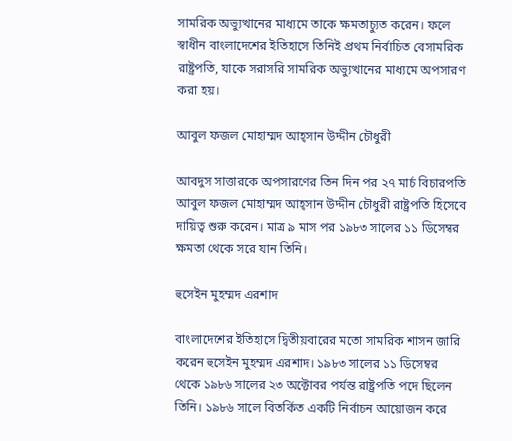সামরিক অভ্যুত্থানের মাধ্যমে তাকে ক্ষমতাচ্যুত করেন। ফলে স্বাধীন বাংলাদেশের ইতিহাসে তিনিই প্রথম নির্বাচিত বেসামরিক রাষ্ট্রপতি, যাকে সরাসরি সামরিক অভ্যুত্থানের মাধ্যমে অপসারণ করা হয়।

আবুল ফজল মোহাম্মদ আহ্‌সান উদ্দীন চৌধুরী

আবদুস সাত্তারকে অপসারণের তিন দিন পর ২৭ মার্চ বিচারপতি আবুল ফজল মোহাম্মদ আহ্‌সান উদ্দীন চৌধুরী রাষ্ট্রপতি হিসেবে দায়িত্ব শুরু করেন। মাত্র ৯ মাস পর ১৯৮৩ সালের ১১ ডিসেম্বর ক্ষমতা থেকে সরে যান তিনি।

হুসেইন মুহম্মদ এরশাদ

বাংলাদেশের ইতিহাসে দ্বিতীয়বারের মতো সামরিক শাসন জারি করেন হুসেইন মুহম্মদ এরশাদ। ১৯৮৩ সালের ১১ ডিসেম্বর থেকে ১৯৮৬ সালের ২৩ অক্টোবর পর্যন্ত রাষ্ট্রপতি পদে ছিলেন তিনি। ১৯৮৬ সালে বিতর্কিত একটি নির্বাচন আয়োজন করে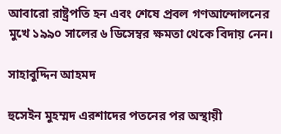আবারো রাষ্ট্রপতি হন এবং শেষে প্রবল গণআন্দোলনের মুখে ১৯৯০ সালের ৬ ডিসেম্বর ক্ষমতা থেকে বিদায় নেন।

সাহাবুদ্দিন আহমদ

হুসেইন মুহম্মদ এরশাদের পতনের পর অস্থায়ী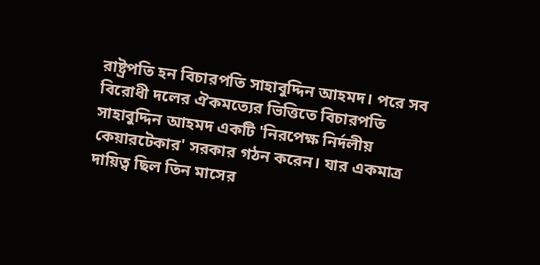রাষ্ট্রপতি হন বিচারপতি সাহাবুদ্দিন আহমদ। পরে সব বিরোধী দলের ঐকমত্যের ভিত্তিতে বিচারপতি সাহাবুদ্দিন আহমদ একটি 'নিরপেক্ষ নির্দলীয় কেয়ারটেকার' সরকার গঠন করেন। যার একমাত্র দায়িত্ব ছিল তিন মাসের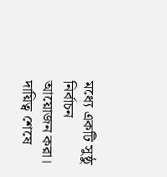মধ্যে একটি সুষ্ঠু নির্বাচন আয়োজন করা। দায়িত্ব শেষে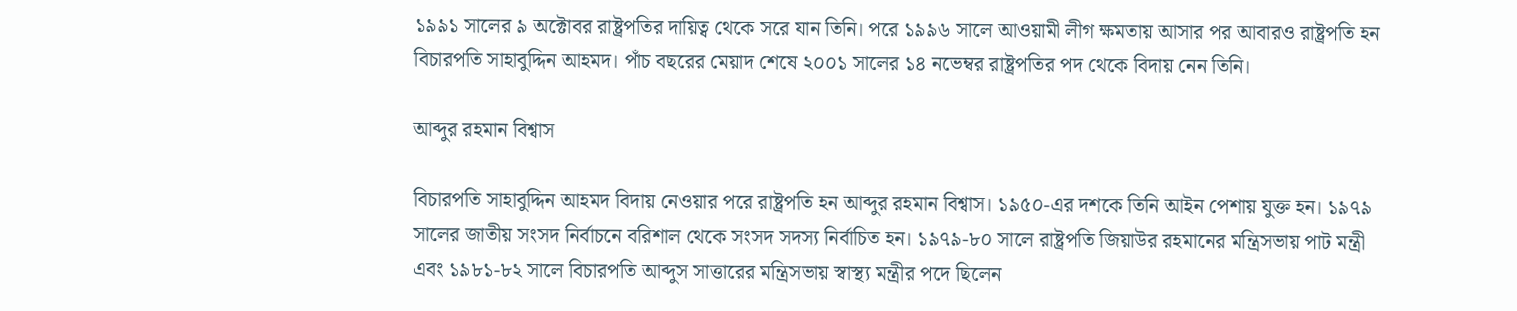১৯৯১ সালের ৯ অক্টোবর রাষ্ট্রপতির দায়িত্ব থেকে সরে যান তিনি। পরে ১৯৯৬ সালে আওয়ামী লীগ ক্ষমতায় আসার পর আবারও রাষ্ট্রপতি হন বিচারপতি সাহাবুদ্দিন আহমদ। পাঁচ বছরের মেয়াদ শেষে ২০০১ সালের ১৪ নভেম্বর রাষ্ট্রপতির পদ থেকে বিদায় নেন তিনি।

আব্দুর রহমান বিশ্বাস

বিচারপতি সাহাবুদ্দিন আহমদ বিদায় নেওয়ার পরে রাষ্ট্রপতি হন আব্দুর রহমান বিশ্বাস। ১৯৫০-এর দশকে তিনি আইন পেশায় যুক্ত হন। ১৯৭৯ সালের জাতীয় সংসদ নির্বাচনে বরিশাল থেকে সংসদ সদস্য নির্বাচিত হন। ১৯৭৯-৮০ সালে রাষ্ট্রপতি জিয়াউর রহমানের মন্ত্রিসভায় পাট মন্ত্রী এবং ১৯৮১-৮২ সালে বিচারপতি আব্দুস সাত্তারের মন্ত্রিসভায় স্বাস্থ্য মন্ত্রীর পদে ছিলেন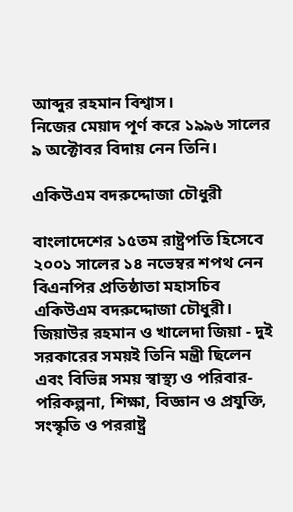আব্দুর রহমান বিশ্বাস।
নিজের মেয়াদ পূর্ণ করে ১৯৯৬ সালের ৯ অক্টোবর বিদায় নেন তিনি।

একিউএম বদরুদ্দোজা চৌধুরী

বাংলাদেশের ১৫তম রাষ্ট্রপতি হিসেবে ২০০১ সালের ১৪ নভেম্বর শপথ নেন বিএনপির প্রতিষ্ঠাতা মহাসচিব একিউএম বদরুদ্দোজা চৌধুরী। জিয়াউর রহমান ও খালেদা জিয়া - দুই সরকারের সময়ই তিনি মন্ত্রী ছিলেন এবং বিভিন্ন সময় স্বাস্থ্য ও পরিবার-পরিকল্পনা, শিক্ষা, বিজ্ঞান ও প্রযুক্তি, সংস্কৃতি ও পররাষ্ট্র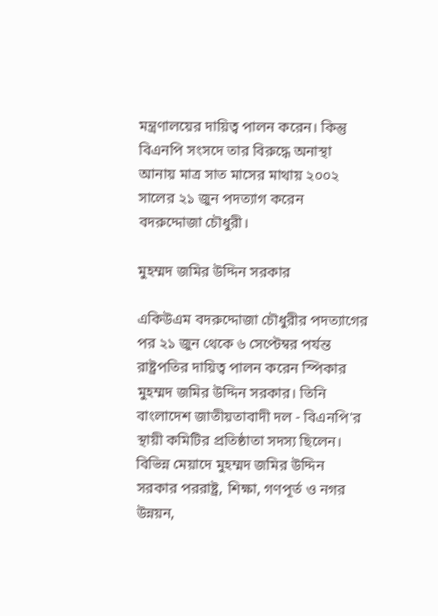মন্ত্রণালয়ের দায়িত্ব পালন করেন। কিন্তু বিএনপি সংসদে তার বিরুদ্ধে অনাস্থা আনায় মাত্র সাত মাসের মাথায় ২০০২ সালের ২১ জুন পদত্যাগ করেন বদরুদ্দোজা চৌধুরী।

মুহম্মদ জমির উদ্দিন সরকার

একিউএম বদরুদ্দোজা চৌধুরীর পদত্যাগের পর ২১ জুন থেকে ৬ সেপ্টেম্বর পর্যন্ত রাষ্ট্রপতির দায়িত্ব পালন করেন স্পিকার মুহম্মদ জমির উদ্দিন সরকার। তিনি বাংলাদেশ জাতীয়তাবাদী দল - বিএনপি'র স্থায়ী কমিটির প্রতিষ্ঠাতা সদস্য ছিলেন। বিভিন্ন মেয়াদে মুহম্মদ জমির উদ্দিন সরকার পররাষ্ট্র, শিক্ষা, গণপূর্ত ও নগর উন্নয়ন,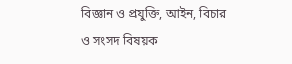বিজ্ঞান ও প্রযুক্তি, আইন, বিচার ও সংসদ বিষয়ক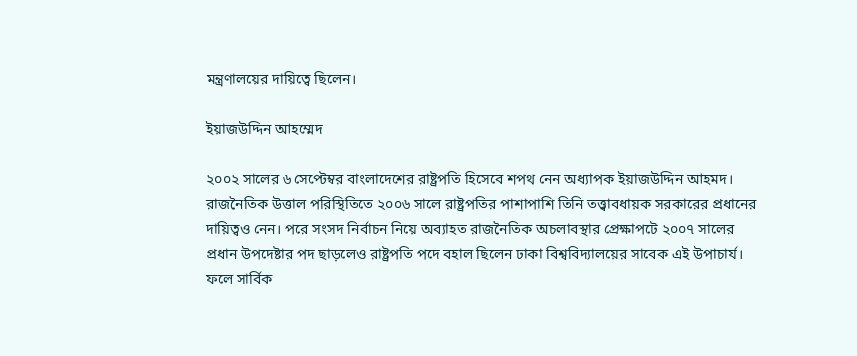মন্ত্রণালয়ের দায়িত্বে ছিলেন।

ইয়াজউদ্দিন আহম্মেদ

২০০২ সালের ৬ সেপ্টেম্বর বাংলাদেশের রাষ্ট্রপতি হিসেবে শপথ নেন অধ্যাপক ইয়াজউদ্দিন আহমদ। রাজনৈতিক উত্তাল পরিস্থিতিতে ২০০৬ সালে রাষ্ট্রপতির পাশাপাশি তিনি তত্ত্বাবধায়ক সরকারের প্রধানের দায়িত্বও নেন। পরে সংসদ নির্বাচন নিয়ে অব্যাহত রাজনৈতিক অচলাবস্থার প্রেক্ষাপটে ২০০৭ সালের প্রধান উপদেষ্টার পদ ছাড়লেও রাষ্ট্রপতি পদে বহাল ছিলেন ঢাকা বিশ্ববিদ্যালয়ের সাবেক এই উপাচার্য। ফলে সার্বিক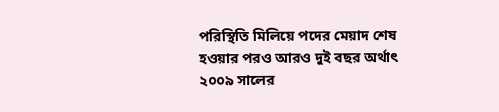পরিস্থিতি মিলিয়ে পদের মেয়াদ শেষ হওয়ার পরও আরও দুই বছর অর্থাৎ ২০০৯ সালের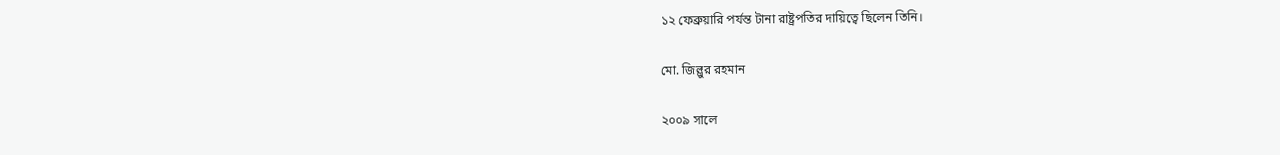১২ ফেব্রুয়ারি পর্যন্ত টানা রাষ্ট্রপতির দায়িত্বে ছিলেন তিনি।

মো. জিল্লুর রহমান

২০০৯ সালে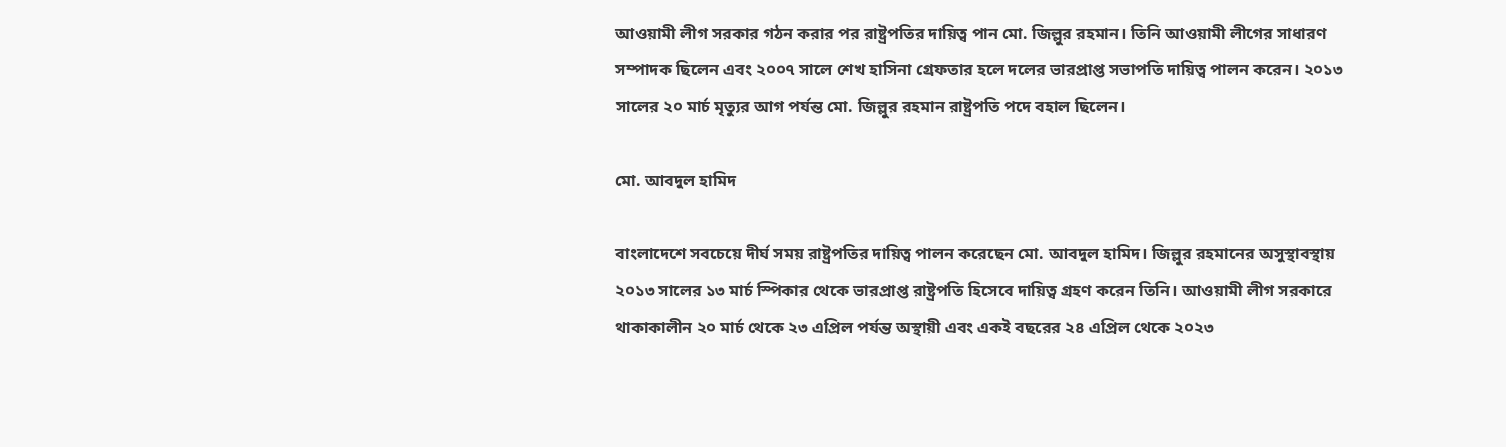আওয়ামী লীগ সরকার গঠন করার পর রাষ্ট্রপতির দায়িত্ব পান মো. জিল্লুর রহমান। তিনি আওয়ামী লীগের সাধারণ সম্পাদক ছিলেন এবং ২০০৭ সালে শেখ হাসিনা গ্রেফতার হলে দলের ভারপ্রাপ্ত সভাপতি দায়িত্ব পালন করেন। ২০১৩ সালের ২০ মার্চ মৃত্যুর আগ পর্যন্ত মো. জিল্লুর রহমান রাষ্ট্রপতি পদে বহাল ছিলেন।

মো. আবদুল হামিদ

বাংলাদেশে সবচেয়ে দীর্ঘ সময় রাষ্ট্রপতির দায়িত্ব পালন করেছেন মো. আবদুল হামিদ। জিল্লুর রহমানের অসুস্থাবস্থায় ২০১৩ সালের ১৩ মার্চ স্পিকার থেকে ভারপ্রাপ্ত রাষ্ট্রপতি হিসেবে দায়িত্ব গ্রহণ করেন তিনি। আওয়ামী লীগ সরকারে থাকাকালীন ২০ মার্চ থেকে ২৩ এপ্রিল পর্যন্ত অস্থায়ী এবং একই বছরের ২৪ এপ্রিল থেকে ২০২৩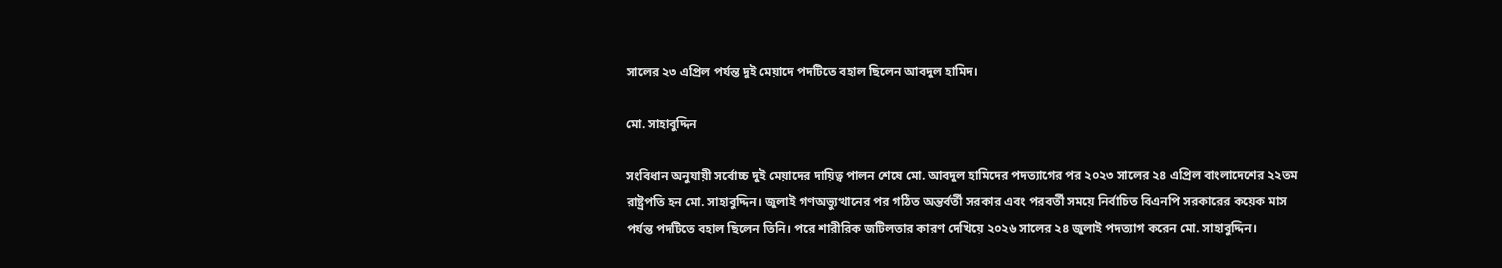সালের ২৩ এপ্রিল পর্যন্ত দুই মেয়াদে পদটিতে বহাল ছিলেন আবদুল হামিদ।

মো. সাহাবুদ্দিন

সংবিধান অনুযায়ী সর্বোচ্চ দুই মেয়াদের দায়িত্ব পালন শেষে মো. আবদুল হামিদের পদত্যাগের পর ২০২৩ সালের ২৪ এপ্রিল বাংলাদেশের ২২তম রাষ্ট্রপতি হন মো. সাহাবুদ্দিন। জুলাই গণঅভ্যুত্থানের পর গঠিত অন্তর্বর্তী সরকার এবং পরবর্তী সময়ে নির্বাচিত বিএনপি সরকারের কয়েক মাস পর্যন্ত পদটিতে বহাল ছিলেন তিনি। পরে শারীরিক জটিলতার কারণ দেখিয়ে ২০২৬ সালের ২৪ জুলাই পদত্যাগ করেন মো. সাহাবুদ্দিন।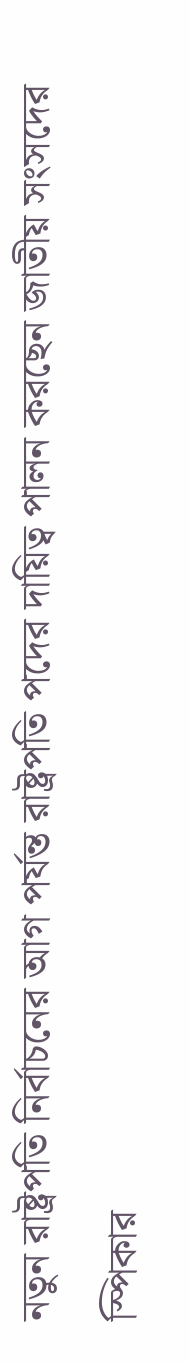নতুন রাষ্ট্রপতি নির্বাচনের আগ পর্যন্ত রাষ্ট্রপতি পদের দায়িত্ব পালন করছেন জাতীয় সংসদের স্পিকার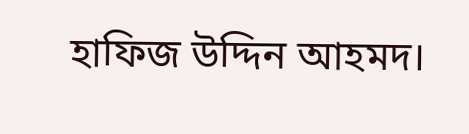হাফিজ উদ্দিন আহমদ।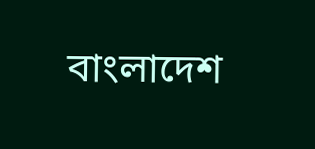বাংলাদেশ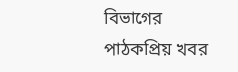বিভাগের পাঠকপ্রিয় খবর